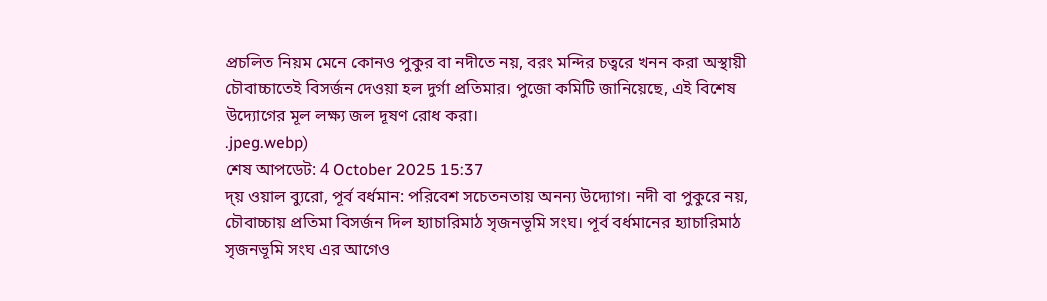প্রচলিত নিয়ম মেনে কোনও পুকুর বা নদীতে নয়, বরং মন্দির চত্বরে খনন করা অস্থায়ী চৌবাচ্চাতেই বিসর্জন দেওয়া হল দুর্গা প্রতিমার। পুজো কমিটি জানিয়েছে, এই বিশেষ উদ্যোগের মূল লক্ষ্য জল দূষণ রোধ করা।
.jpeg.webp)
শেষ আপডেট: 4 October 2025 15:37
দ্য় ওয়াল ব্যুরো, পূর্ব বর্ধমান: পরিবেশ সচেতনতায় অনন্য উদ্যোগ। নদী বা পুকুরে নয়, চৌবাচ্চায় প্রতিমা বিসর্জন দিল হ্যাচারিমাঠ সৃজনভূমি সংঘ। পূর্ব বর্ধমানের হ্যাচারিমাঠ সৃজনভূমি সংঘ এর আগেও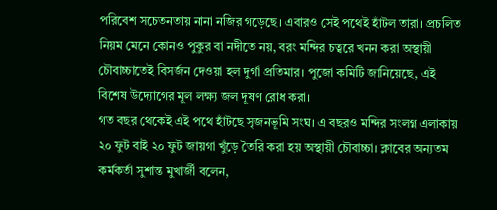পরিবেশ সচেতনতায় নানা নজির গড়েছে। এবারও সেই পথেই হাঁটল তারা। প্রচলিত নিয়ম মেনে কোনও পুকুর বা নদীতে নয়, বরং মন্দির চত্বরে খনন করা অস্থায়ী চৌবাচ্চাতেই বিসর্জন দেওয়া হল দুর্গা প্রতিমার। পুজো কমিটি জানিয়েছে, এই বিশেষ উদ্যোগের মূল লক্ষ্য জল দূষণ রোধ করা।
গত বছর থেকেই এই পথে হাঁটছে সৃজনভূমি সংঘ। এ বছরও মন্দির সংলগ্ন এলাকায় ২০ ফুট বাই ২০ ফুট জায়গা খুঁড়ে তৈরি করা হয় অস্থায়ী চৌবাচ্চা। ক্লাবের অন্যতম কর্মকর্তা সুশান্ত মুখার্জী বলেন,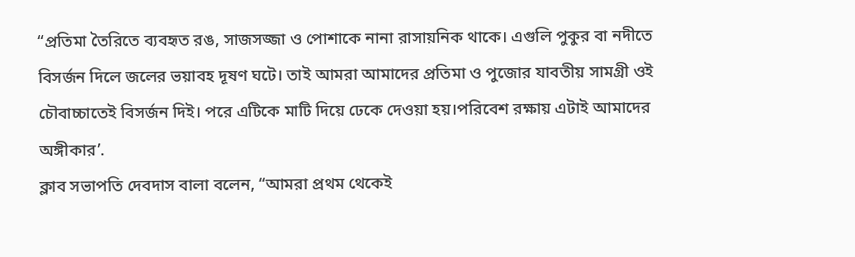“প্রতিমা তৈরিতে ব্যবহৃত রঙ, সাজসজ্জা ও পোশাকে নানা রাসায়নিক থাকে। এগুলি পুকুর বা নদীতে বিসর্জন দিলে জলের ভয়াবহ দূষণ ঘটে। তাই আমরা আমাদের প্রতিমা ও পুজোর যাবতীয় সামগ্রী ওই চৌবাচ্চাতেই বিসর্জন দিই। পরে এটিকে মাটি দিয়ে ঢেকে দেওয়া হয়।পরিবেশ রক্ষায় এটাই আমাদের অঙ্গীকার’.
ক্লাব সভাপতি দেবদাস বালা বলেন, “আমরা প্রথম থেকেই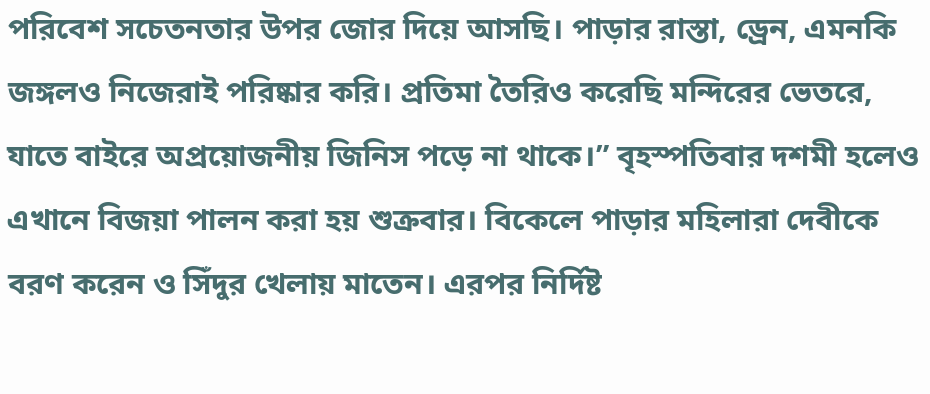পরিবেশ সচেতনতার উপর জোর দিয়ে আসছি। পাড়ার রাস্তা, ড্রেন, এমনকি জঙ্গলও নিজেরাই পরিষ্কার করি। প্রতিমা তৈরিও করেছি মন্দিরের ভেতরে, যাতে বাইরে অপ্রয়োজনীয় জিনিস পড়ে না থাকে।” বৃহস্পতিবার দশমী হলেও এখানে বিজয়া পালন করা হয় শুক্রবার। বিকেলে পাড়ার মহিলারা দেবীকে বরণ করেন ও সিঁদুর খেলায় মাতেন। এরপর নির্দিষ্ট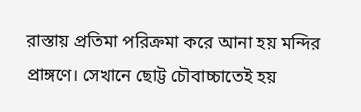রাস্তায় প্রতিমা পরিক্রমা করে আনা হয় মন্দির প্রাঙ্গণে। সেখানে ছোট্ট চৌবাচ্চাতেই হয়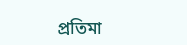প্রতিমা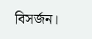বিসর্জন।